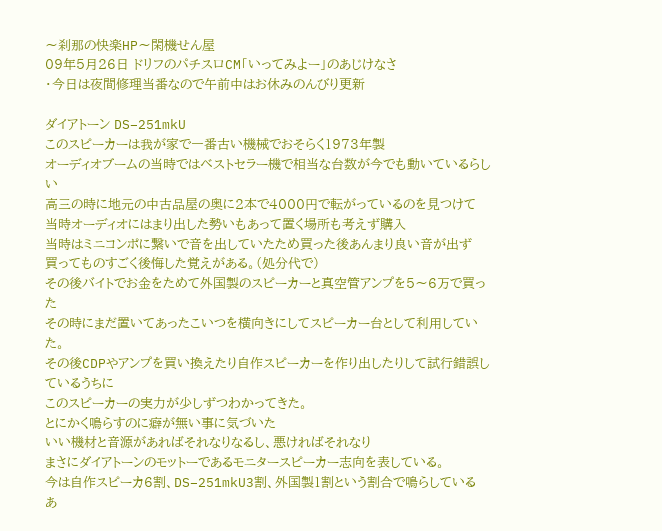〜刹那の快楽HP〜閑機せん屋
09年5月26日 ドリフのパチスロCM「いってみよー」のあじけなさ
・今日は夜間修理当番なので午前中はお休みのんびり更新

ダイアトーン DS−251mkU
このスピーカーは我が家で一番古い機械でおそらく1973年製
オーディオブームの当時ではベストセラー機で相当な台数が今でも動いているらしい
高三の時に地元の中古品屋の奥に2本で4000円で転がっているのを見つけて
当時オーディオにはまり出した勢いもあって置く場所も考えず購入
当時はミニコンポに繋いで音を出していたため買った後あんまり良い音が出ず
買ってものすごく後悔した覚えがある。(処分代で)
その後バイトでお金をためて外国製のスピーカーと真空管アンプを5〜6万で買った
その時にまだ置いてあったこいつを横向きにしてスピーカー台として利用していた。
その後CDPやアンプを買い換えたり自作スピーカーを作り出したりして試行錯誤しているうちに
このスピーカーの実力が少しずつわかってきた。
とにかく鳴らすのに癖が無い事に気づいた
いい機材と音源があればそれなりなるし、悪ければそれなり
まさにダイアトーンのモットーであるモニタースピーカー志向を表している。
今は自作スピーカ6割、DS−251mkU3割、外国製1割という割合で鳴らしている
あ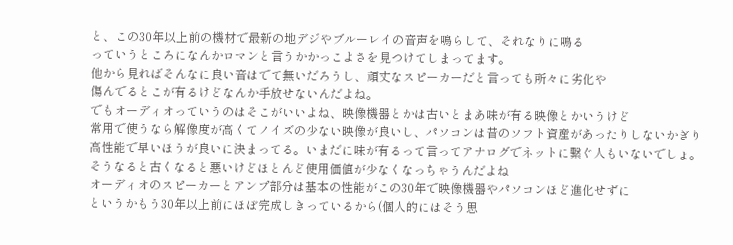と、この30年以上前の機材で最新の地デジやブルーレイの音声を鳴らして、それなりに鳴る
っていうところになんかロマンと言うかかっこよさを見つけてしまってます。
他から見ればそんなに良い音はでて無いだろうし、頑丈なスピーカーだと言っても所々に劣化や
傷んでるとこが有るけどなんか手放せないんだよね。
でもオーディオっていうのはそこがいいよね、映像機器とかは古いとまあ味が有る映像とかいうけど
常用で使うなら解像度が高くてノイズの少ない映像が良いし、パソコンは昔のソフト資産があったりしないかぎり
高性能で早いほうが良いに決まってる。いまだに味が有るって言ってアナログでネットに繋ぐ人もいないでしょ。
そうなると古くなると悪いけどほとんど使用価値が少なくなっちゃうんだよね
オーディオのスピーカーとアンプ部分は基本の性能がこの30年で映像機器やパソコンほど進化せずに
というかもう30年以上前にほぼ完成しきっているから(個人的にはそう思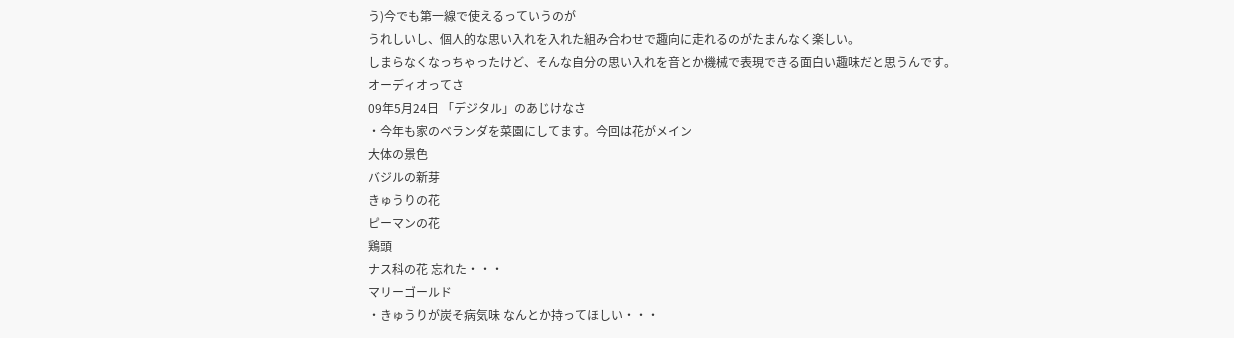う)今でも第一線で使えるっていうのが
うれしいし、個人的な思い入れを入れた組み合わせで趣向に走れるのがたまんなく楽しい。
しまらなくなっちゃったけど、そんな自分の思い入れを音とか機械で表現できる面白い趣味だと思うんです。
オーディオってさ
09年5月24日 「デジタル」のあじけなさ
・今年も家のベランダを菜園にしてます。今回は花がメイン
大体の景色
バジルの新芽
きゅうりの花
ピーマンの花
鶏頭
ナス科の花 忘れた・・・
マリーゴールド
・きゅうりが炭そ病気味 なんとか持ってほしい・・・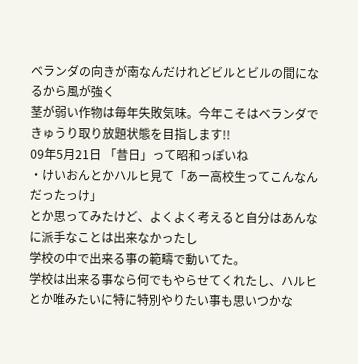ベランダの向きが南なんだけれどビルとビルの間になるから風が強く
茎が弱い作物は毎年失敗気味。今年こそはベランダできゅうり取り放題状態を目指します!!
09年5月21日 「昔日」って昭和っぽいね
・けいおんとかハルヒ見て「あー高校生ってこんなんだったっけ」
とか思ってみたけど、よくよく考えると自分はあんなに派手なことは出来なかったし
学校の中で出来る事の範疇で動いてた。
学校は出来る事なら何でもやらせてくれたし、ハルヒとか唯みたいに特に特別やりたい事も思いつかな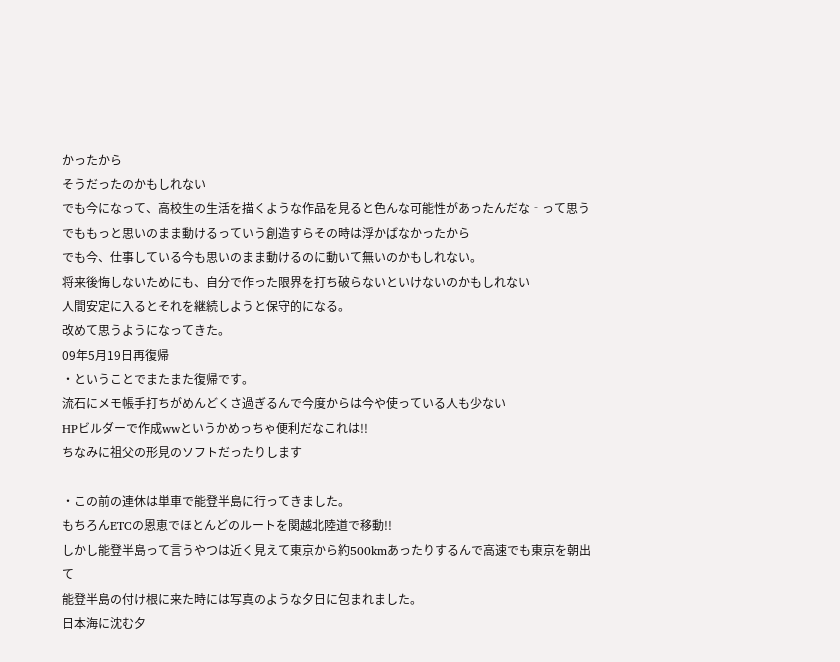かったから
そうだったのかもしれない
でも今になって、高校生の生活を描くような作品を見ると色んな可能性があったんだな‐って思う
でももっと思いのまま動けるっていう創造すらその時は浮かばなかったから
でも今、仕事している今も思いのまま動けるのに動いて無いのかもしれない。
将来後悔しないためにも、自分で作った限界を打ち破らないといけないのかもしれない
人間安定に入るとそれを継続しようと保守的になる。
改めて思うようになってきた。
09年5月19日再復帰
・ということでまたまた復帰です。
流石にメモ帳手打ちがめんどくさ過ぎるんで今度からは今や使っている人も少ない
HPビルダーで作成wwというかめっちゃ便利だなこれは!!
ちなみに祖父の形見のソフトだったりします

・この前の連休は単車で能登半島に行ってきました。
もちろんETCの恩恵でほとんどのルートを関越北陸道で移動!!
しかし能登半島って言うやつは近く見えて東京から約500kmあったりするんで高速でも東京を朝出て
能登半島の付け根に来た時には写真のような夕日に包まれました。
日本海に沈む夕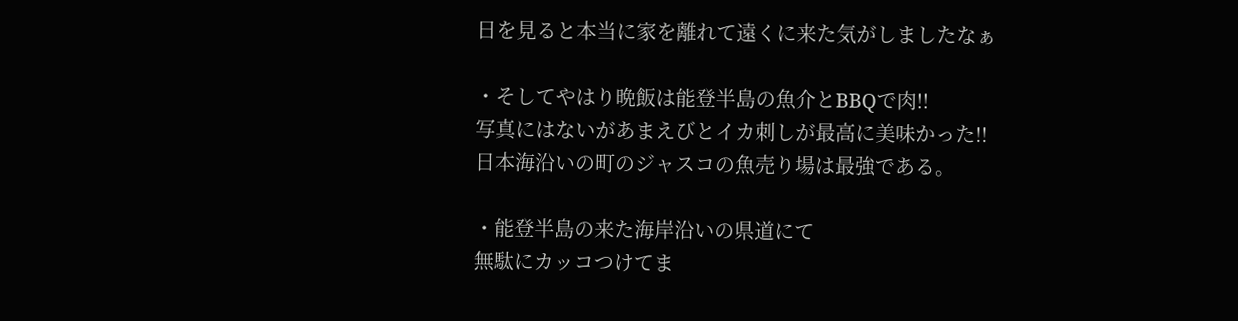日を見ると本当に家を離れて遠くに来た気がしましたなぁ

・そしてやはり晩飯は能登半島の魚介とBBQで肉!!
写真にはないがあまえびとイカ刺しが最高に美味かった!!
日本海沿いの町のジャスコの魚売り場は最強である。

・能登半島の来た海岸沿いの県道にて
無駄にカッコつけてま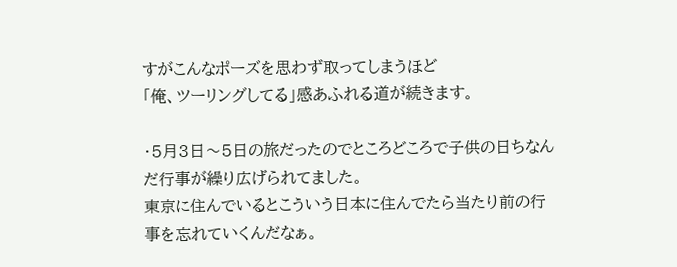すがこんなポーズを思わず取ってしまうほど
「俺、ツーリングしてる」感あふれる道が続きます。

・5月3日〜5日の旅だったのでところどころで子供の日ちなんだ行事が繰り広げられてました。
東京に住んでいるとこういう日本に住んでたら当たり前の行事を忘れていくんだなぁ。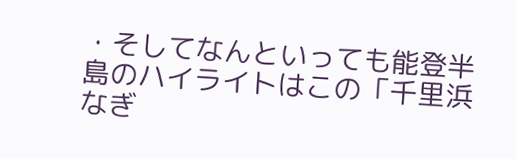・そしてなんといっても能登半島のハイライトはこの「千里浜なぎ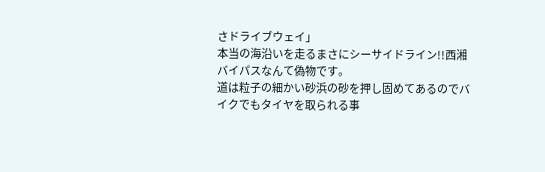さドライブウェイ」
本当の海沿いを走るまさにシーサイドライン!!西湘バイパスなんて偽物です。
道は粒子の細かい砂浜の砂を押し固めてあるのでバイクでもタイヤを取られる事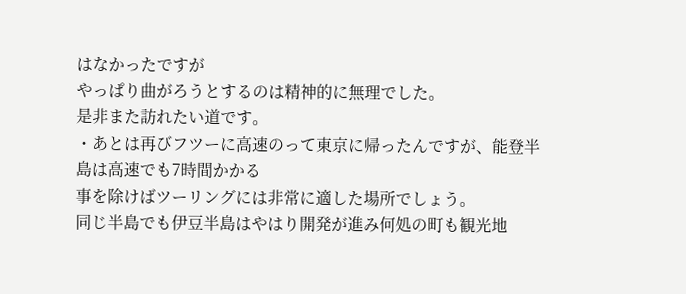はなかったですが
やっぱり曲がろうとするのは精神的に無理でした。
是非また訪れたい道です。
・あとは再びフツーに高速のって東京に帰ったんですが、能登半島は高速でも7時間かかる
事を除けばツーリングには非常に適した場所でしょう。
同じ半島でも伊豆半島はやはり開発が進み何処の町も観光地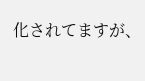化されてますが、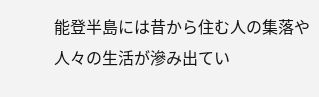能登半島には昔から住む人の集落や
人々の生活が滲み出てい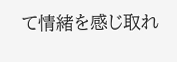て情緒を感じ取れ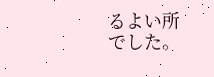るよい所でした。